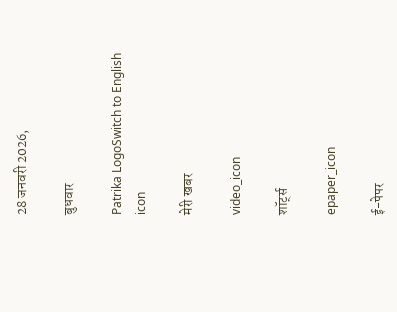28 जनवरी 2026,

बुधवार

Patrika LogoSwitch to English
icon

मेरी खबर

video_icon

शॉर्ट्स

epaper_icon

ई-पेपर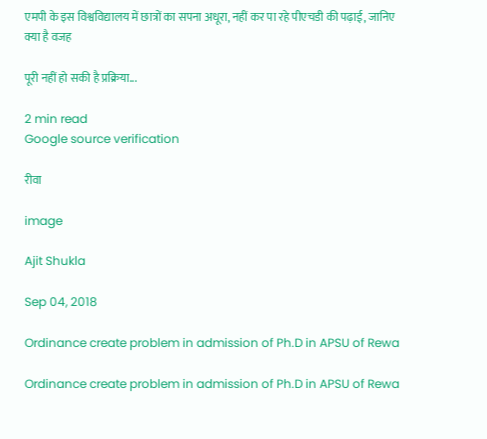एमपी के इस विश्वविद्यालय में छात्रों का सपना अधूरा, नहीं कर पा रहे पीएचडी की पढ़ाई, जानिए क्या है वजह

पूरी नहीं हो सकी है प्रक्रिया...

2 min read
Google source verification

रीवा

image

Ajit Shukla

Sep 04, 2018

Ordinance create problem in admission of Ph.D in APSU of Rewa

Ordinance create problem in admission of Ph.D in APSU of Rewa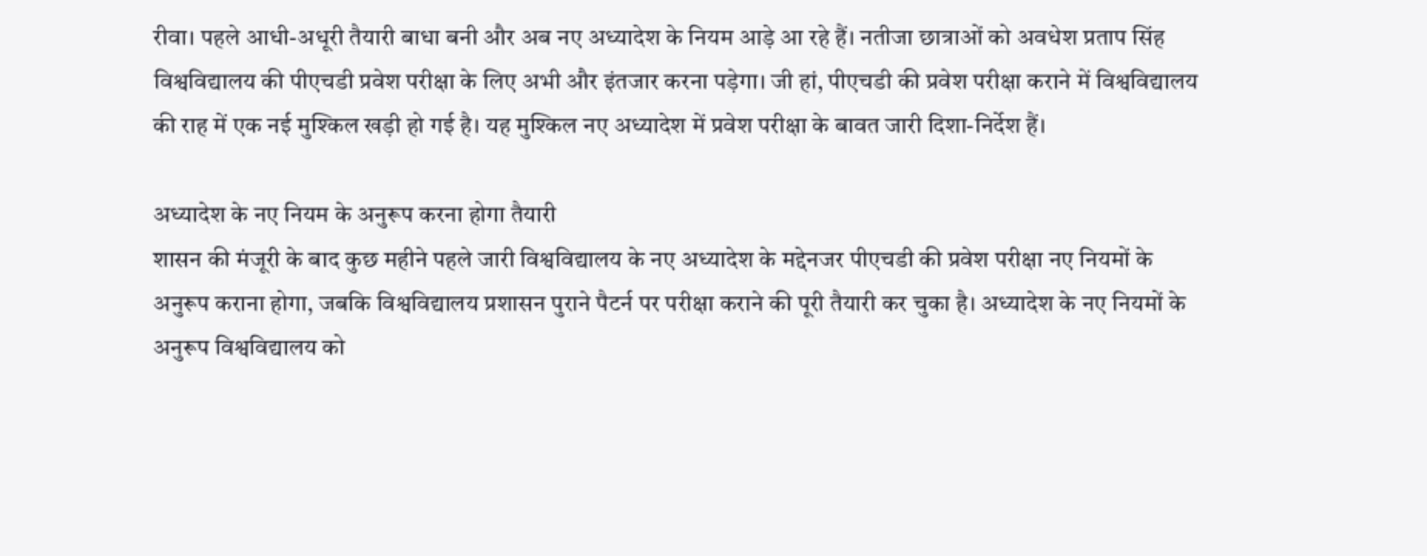रीवा। पहले आधी-अधूरी तैयारी बाधा बनी और अब नए अध्यादेश के नियम आड़े आ रहे हैं। नतीजा छात्राओं को अवधेश प्रताप सिंह विश्वविद्यालय की पीएचडी प्रवेश परीक्षा के लिए अभी और इंतजार करना पड़ेगा। जी हां, पीएचडी की प्रवेश परीक्षा कराने में विश्वविद्यालय की राह में एक नई मुश्किल खड़ी हो गई है। यह मुश्किल नए अध्यादेश में प्रवेश परीक्षा के बावत जारी दिशा-निर्देश हैं।

अध्यादेश के नए नियम के अनुरूप करना होगा तैयारी
शासन की मंजूरी के बाद कुछ महीने पहले जारी विश्वविद्यालय के नए अध्यादेश के मद्देनजर पीएचडी की प्रवेश परीक्षा नए नियमों के अनुरूप कराना होगा, जबकि विश्वविद्यालय प्रशासन पुराने पैटर्न पर परीक्षा कराने की पूरी तैयारी कर चुका है। अध्यादेश के नए नियमों के अनुरूप विश्वविद्यालय को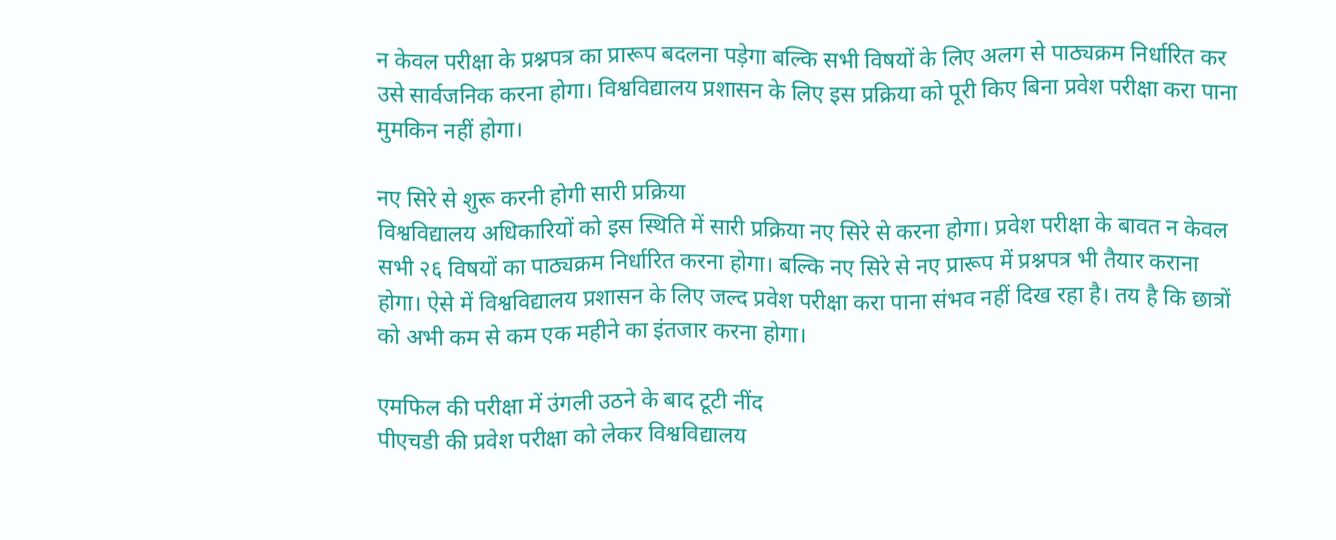न केवल परीक्षा के प्रश्नपत्र का प्रारूप बदलना पड़ेगा बल्कि सभी विषयों के लिए अलग से पाठ्यक्रम निर्धारित कर उसे सार्वजनिक करना होगा। विश्वविद्यालय प्रशासन के लिए इस प्रक्रिया को पूरी किए बिना प्रवेश परीक्षा करा पाना मुमकिन नहीं होगा।

नए सिरे से शुरू करनी होगी सारी प्रक्रिया
विश्वविद्यालय अधिकारियों को इस स्थिति में सारी प्रक्रिया नए सिरे से करना होगा। प्रवेश परीक्षा के बावत न केवल सभी २६ विषयों का पाठ्यक्रम निर्धारित करना होगा। बल्कि नए सिरे से नए प्रारूप में प्रश्नपत्र भी तैयार कराना होगा। ऐसे में विश्वविद्यालय प्रशासन के लिए जल्द प्रवेश परीक्षा करा पाना संभव नहीं दिख रहा है। तय है कि छात्रों को अभी कम से कम एक महीने का इंतजार करना होगा।

एमफिल की परीक्षा में उंगली उठने के बाद टूटी नींद
पीएचडी की प्रवेश परीक्षा को लेकर विश्वविद्यालय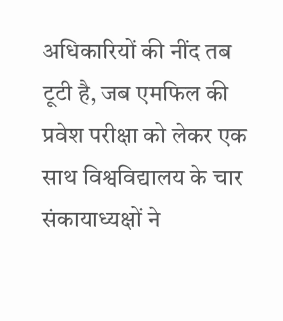अधिकारियों की नींद तब टूटी है, जब एमफिल की प्रवेश परीक्षा को लेकर एक साथ विश्वविद्यालय के चार संकायाध्यक्षों ने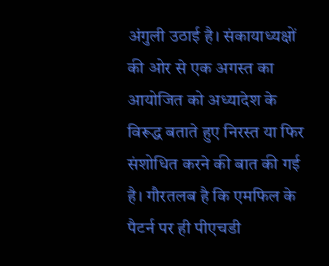अंगुली उठाई है। संकायाध्यक्षों की ओर से एक अगस्त का आयोजित को अध्यादेश के विरूद्ध बताते हुए निरस्त या फिर संशोधित करने की बात की गई है। गौरतलब है कि एमफिल के पैटर्न पर ही पीएचडी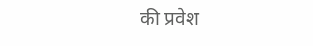की प्रवेश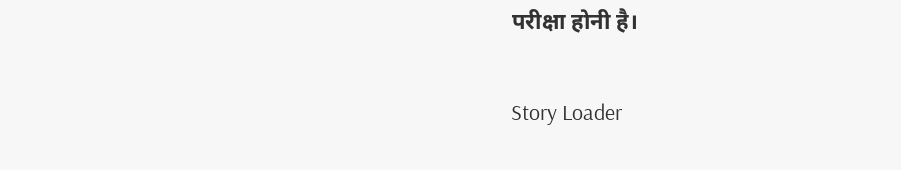परीक्षा होनी है।

Story Loader